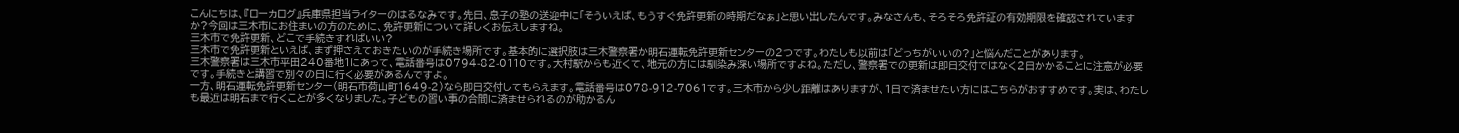こんにちは、『ローカログ』兵庫県担当ライターのはるなみです。先日、息子の塾の送迎中に「そういえば、もうすぐ免許更新の時期だなぁ」と思い出したんです。みなさんも、そろそろ免許証の有効期限を確認されていますか?今回は三木市にお住まいの方のために、免許更新について詳しくお伝えしますね。
三木市で免許更新、どこで手続きすればいい?
三木市で免許更新といえば、まず押さえておきたいのが手続き場所です。基本的に選択肢は三木警察署か明石運転免許更新センターの2つです。わたしも以前は「どっちがいいの?」と悩んだことがあります。
三木警察署は三木市平田240番地1にあって、電話番号は0794-82-0110です。大村駅からも近くて、地元の方には馴染み深い場所ですよね。ただし、警察署での更新は即日交付ではなく2日かかることに注意が必要です。手続きと講習で別々の日に行く必要があるんですよ。
一方、明石運転免許更新センター(明石市荷山町1649-2)なら即日交付してもらえます。電話番号は078-912-7061です。三木市から少し距離はありますが、1日で済ませたい方にはこちらがおすすめです。実は、わたしも最近は明石まで行くことが多くなりました。子どもの習い事の合間に済ませられるのが助かるん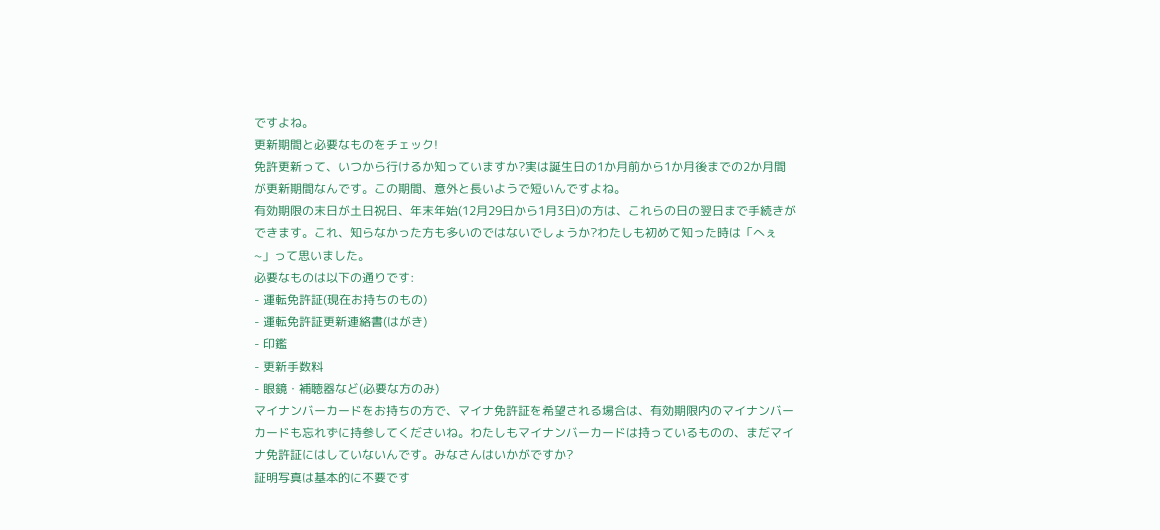ですよね。
更新期間と必要なものをチェック!
免許更新って、いつから行けるか知っていますか?実は誕生日の1か月前から1か月後までの2か月間が更新期間なんです。この期間、意外と長いようで短いんですよね。
有効期限の末日が土日祝日、年末年始(12月29日から1月3日)の方は、これらの日の翌日まで手続きができます。これ、知らなかった方も多いのではないでしょうか?わたしも初めて知った時は「へぇ~」って思いました。
必要なものは以下の通りです:
- 運転免許証(現在お持ちのもの)
- 運転免許証更新連絡書(はがき)
- 印鑑
- 更新手数料
- 眼鏡・補聴器など(必要な方のみ)
マイナンバーカードをお持ちの方で、マイナ免許証を希望される場合は、有効期限内のマイナンバーカードも忘れずに持参してくださいね。わたしもマイナンバーカードは持っているものの、まだマイナ免許証にはしていないんです。みなさんはいかがですか?
証明写真は基本的に不要です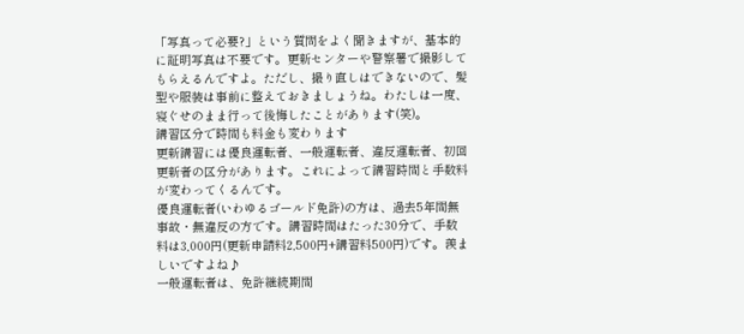「写真って必要?」という質問をよく聞きますが、基本的に証明写真は不要です。更新センターや警察署で撮影してもらえるんですよ。ただし、撮り直しはできないので、髪型や服装は事前に整えておきましょうね。わたしは一度、寝ぐせのまま行って後悔したことがあります(笑)。
講習区分で時間も料金も変わります
更新講習には優良運転者、一般運転者、違反運転者、初回更新者の区分があります。これによって講習時間と手数料が変わってくるんです。
優良運転者(いわゆるゴールド免許)の方は、過去5年間無事故・無違反の方です。講習時間はたった30分で、手数料は3,000円(更新申請料2,500円+講習料500円)です。羨ましいですよね♪
一般運転者は、免許継続期間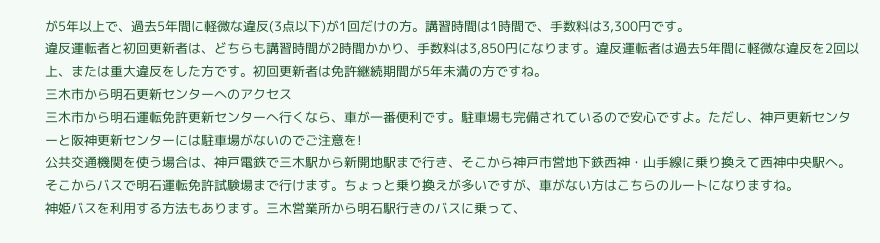が5年以上で、過去5年間に軽微な違反(3点以下)が1回だけの方。講習時間は1時間で、手数料は3,300円です。
違反運転者と初回更新者は、どちらも講習時間が2時間かかり、手数料は3,850円になります。違反運転者は過去5年間に軽微な違反を2回以上、または重大違反をした方です。初回更新者は免許継続期間が5年未満の方ですね。
三木市から明石更新センターへのアクセス
三木市から明石運転免許更新センターへ行くなら、車が一番便利です。駐車場も完備されているので安心ですよ。ただし、神戸更新センターと阪神更新センターには駐車場がないのでご注意を!
公共交通機関を使う場合は、神戸電鉄で三木駅から新開地駅まで行き、そこから神戸市営地下鉄西神・山手線に乗り換えて西神中央駅へ。そこからバスで明石運転免許試験場まで行けます。ちょっと乗り換えが多いですが、車がない方はこちらのルートになりますね。
神姫バスを利用する方法もあります。三木営業所から明石駅行きのバスに乗って、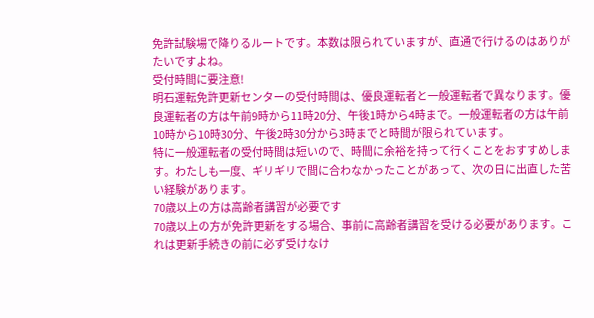免許試験場で降りるルートです。本数は限られていますが、直通で行けるのはありがたいですよね。
受付時間に要注意!
明石運転免許更新センターの受付時間は、優良運転者と一般運転者で異なります。優良運転者の方は午前9時から11時20分、午後1時から4時まで。一般運転者の方は午前10時から10時30分、午後2時30分から3時までと時間が限られています。
特に一般運転者の受付時間は短いので、時間に余裕を持って行くことをおすすめします。わたしも一度、ギリギリで間に合わなかったことがあって、次の日に出直した苦い経験があります。
70歳以上の方は高齢者講習が必要です
70歳以上の方が免許更新をする場合、事前に高齢者講習を受ける必要があります。これは更新手続きの前に必ず受けなけ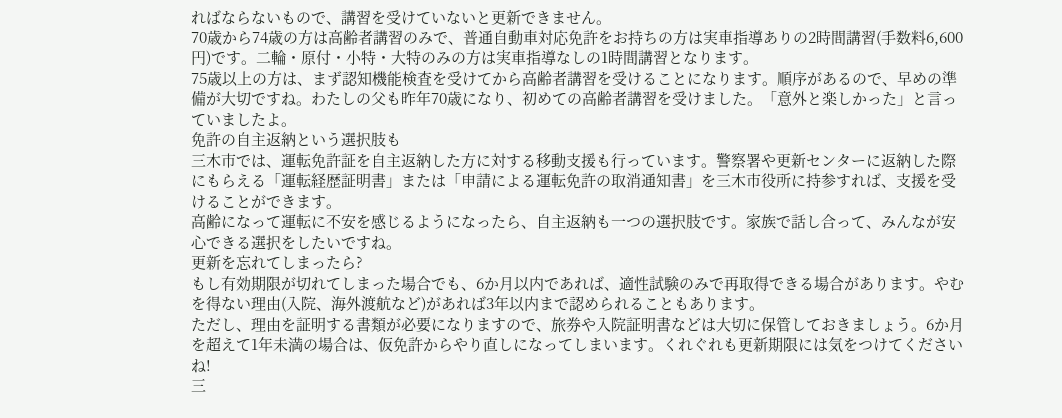ればならないもので、講習を受けていないと更新できません。
70歳から74歳の方は高齢者講習のみで、普通自動車対応免許をお持ちの方は実車指導ありの2時間講習(手数料6,600円)です。二輪・原付・小特・大特のみの方は実車指導なしの1時間講習となります。
75歳以上の方は、まず認知機能検査を受けてから高齢者講習を受けることになります。順序があるので、早めの準備が大切ですね。わたしの父も昨年70歳になり、初めての高齢者講習を受けました。「意外と楽しかった」と言っていましたよ。
免許の自主返納という選択肢も
三木市では、運転免許証を自主返納した方に対する移動支援も行っています。警察署や更新センターに返納した際にもらえる「運転経歴証明書」または「申請による運転免許の取消通知書」を三木市役所に持参すれば、支援を受けることができます。
高齢になって運転に不安を感じるようになったら、自主返納も一つの選択肢です。家族で話し合って、みんなが安心できる選択をしたいですね。
更新を忘れてしまったら?
もし有効期限が切れてしまった場合でも、6か月以内であれば、適性試験のみで再取得できる場合があります。やむを得ない理由(入院、海外渡航など)があれば3年以内まで認められることもあります。
ただし、理由を証明する書類が必要になりますので、旅券や入院証明書などは大切に保管しておきましょう。6か月を超えて1年未満の場合は、仮免許からやり直しになってしまいます。くれぐれも更新期限には気をつけてくださいね!
三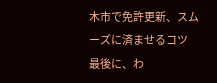木市で免許更新、スムーズに済ませるコツ
最後に、わ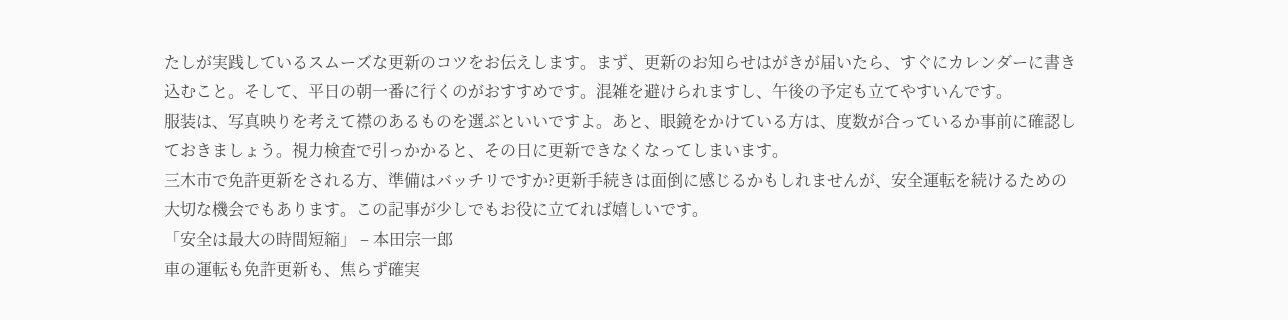たしが実践しているスムーズな更新のコツをお伝えします。まず、更新のお知らせはがきが届いたら、すぐにカレンダーに書き込むこと。そして、平日の朝一番に行くのがおすすめです。混雑を避けられますし、午後の予定も立てやすいんです。
服装は、写真映りを考えて襟のあるものを選ぶといいですよ。あと、眼鏡をかけている方は、度数が合っているか事前に確認しておきましょう。視力検査で引っかかると、その日に更新できなくなってしまいます。
三木市で免許更新をされる方、準備はバッチリですか?更新手続きは面倒に感じるかもしれませんが、安全運転を続けるための大切な機会でもあります。この記事が少しでもお役に立てれば嬉しいです。
「安全は最大の時間短縮」 – 本田宗一郎
車の運転も免許更新も、焦らず確実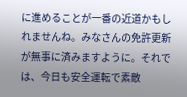に進めることが一番の近道かもしれませんね。みなさんの免許更新が無事に済みますように。それでは、今日も安全運転で素敵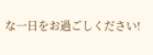な一日をお過ごしください!